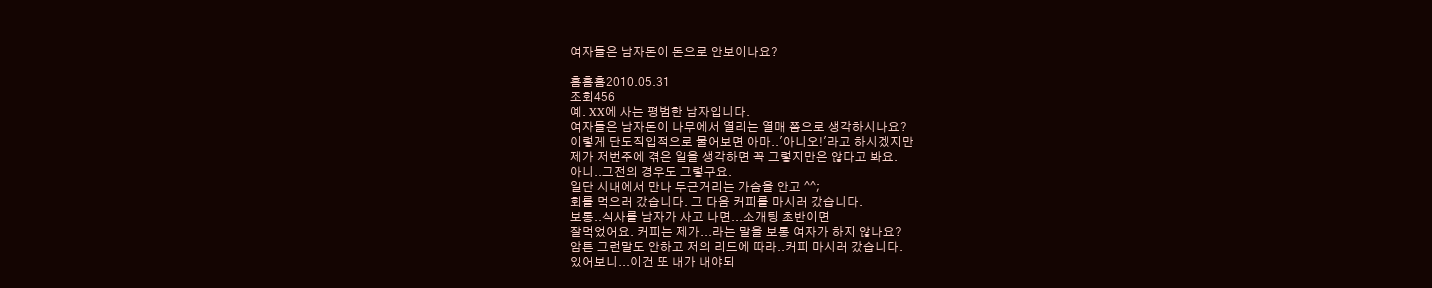여자들은 남자돈이 돈으로 안보이나요?

흠흠흠2010.05.31
조회456
예. XX에 사는 평범한 남자입니다.
여자들은 남자돈이 나무에서 열리는 열매 쯤으로 생각하시나요?
이렇게 단도직입적으로 물어보면 아마..'아니오!'라고 하시겠지만
제가 저번주에 겪은 일을 생각하면 꼭 그렇지만은 않다고 봐요.
아니..그전의 경우도 그렇구요.
일단 시내에서 만나 두근거리는 가슴을 안고 ^^;
회를 먹으러 갔습니다. 그 다음 커피를 마시러 갔습니다.
보통..식사를 남자가 사고 나면...소개팅 초반이면
잘먹었어요. 커피는 제가...라는 말을 보통 여자가 하지 않나요?
암튼 그런말도 안하고 저의 리드에 따라..커피 마시러 갔습니다.
있어보니...이건 또 내가 내야되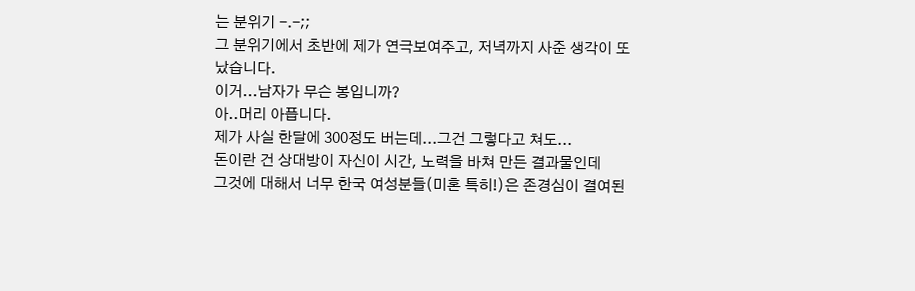는 분위기 -.-;;
그 분위기에서 초반에 제가 연극보여주고, 저녁까지 사준 생각이 또 났습니다.
이거...남자가 무슨 봉입니까?
아..머리 아픕니다.
제가 사실 한달에 300정도 버는데...그건 그렇다고 쳐도...
돈이란 건 상대방이 자신이 시간, 노력을 바쳐 만든 결과물인데
그것에 대해서 너무 한국 여성분들(미혼 특히!)은 존경심이 결여된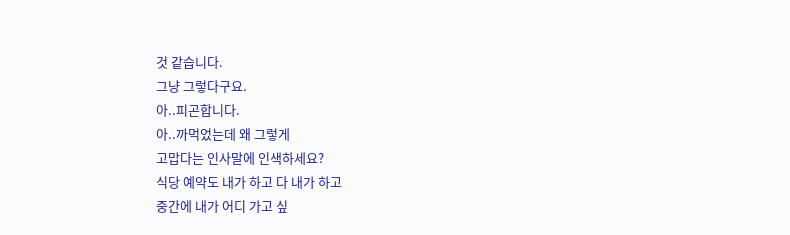것 같습니다.
그냥 그렇다구요.
아..피곤합니다.
아..까먹었는데 왜 그렇게
고맙다는 인사말에 인색하세요?
식당 예약도 내가 하고 다 내가 하고
중간에 내가 어디 가고 싶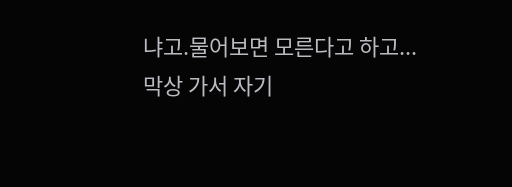냐고.물어보면 모른다고 하고...
막상 가서 자기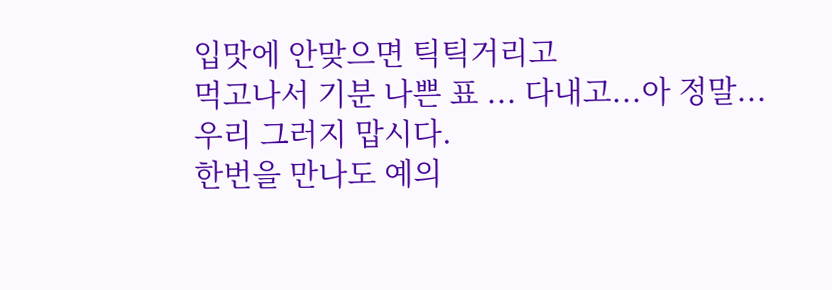입맛에 안맞으면 틱틱거리고
먹고나서 기분 나쁜 표 ... 다내고...아 정말...
우리 그러지 맙시다.
한번을 만나도 예의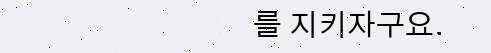를 지키자구요.